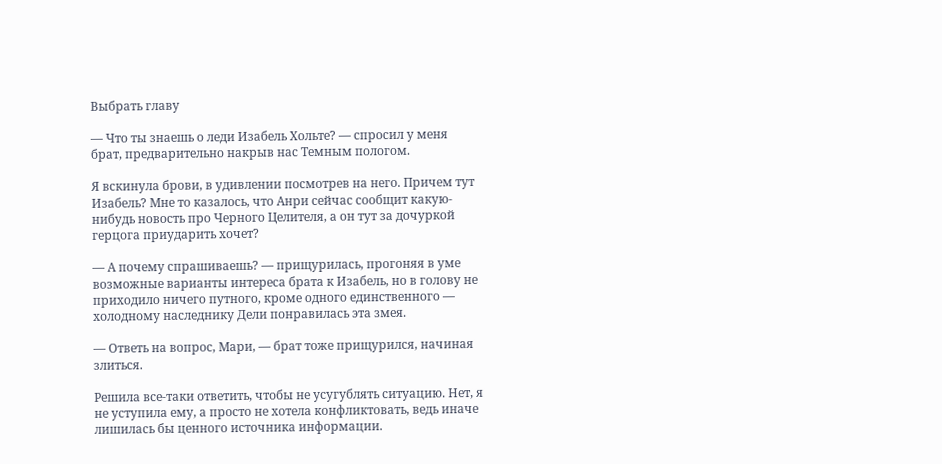Выбрать главу

— Что ты знаешь о леди Изабель Хольте? — спросил у меня брат, предварительно накрыв нас Темным пологом.

Я вскинула брови, в удивлении посмотрев на него. Причем тут Изабель? Мне то казалось, что Анри сейчас сообщит какую-нибудь новость про Черного Целителя, а он тут за дочуркой герцога приударить хочет?

— А почему спрашиваешь? — прищурилась, прогоняя в уме возможные варианты интереса брата к Изабель, но в голову не приходило ничего путного, кроме одного единственного — холодному наследнику Дели понравилась эта змея.

— Ответь на вопрос, Мари, — брат тоже прищурился, начиная злиться.

Решила все-таки ответить, чтобы не усугублять ситуацию. Нет, я не уступила ему, а просто не хотела конфликтовать, ведь иначе лишилась бы ценного источника информации.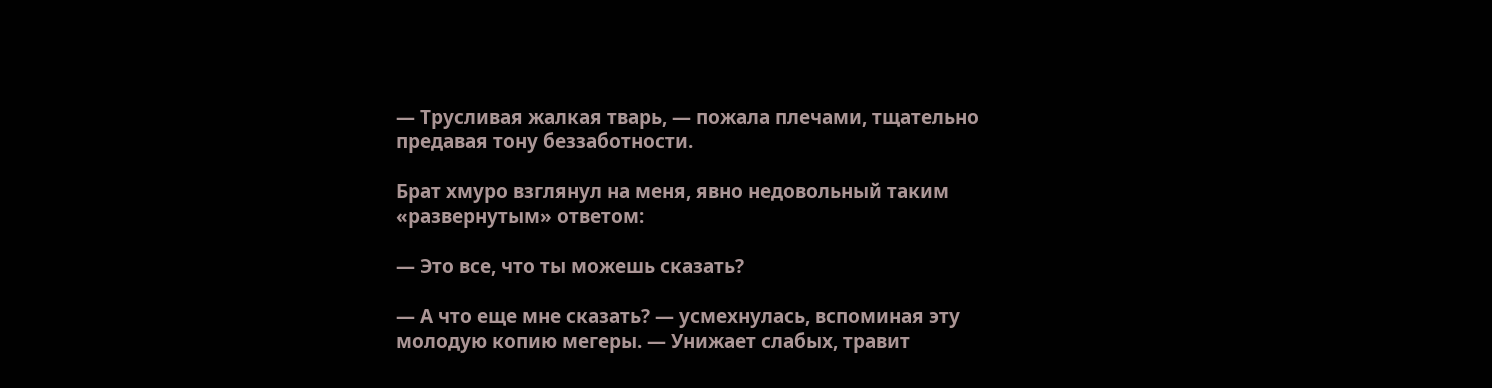— Трусливая жалкая тварь, — пожала плечами, тщательно предавая тону беззаботности.

Брат хмуро взглянул на меня, явно недовольный таким «развернутым» ответом:

— Это все, что ты можешь сказать?

— А что еще мне сказать? — усмехнулась, вспоминая эту молодую копию мегеры. — Унижает слабых, травит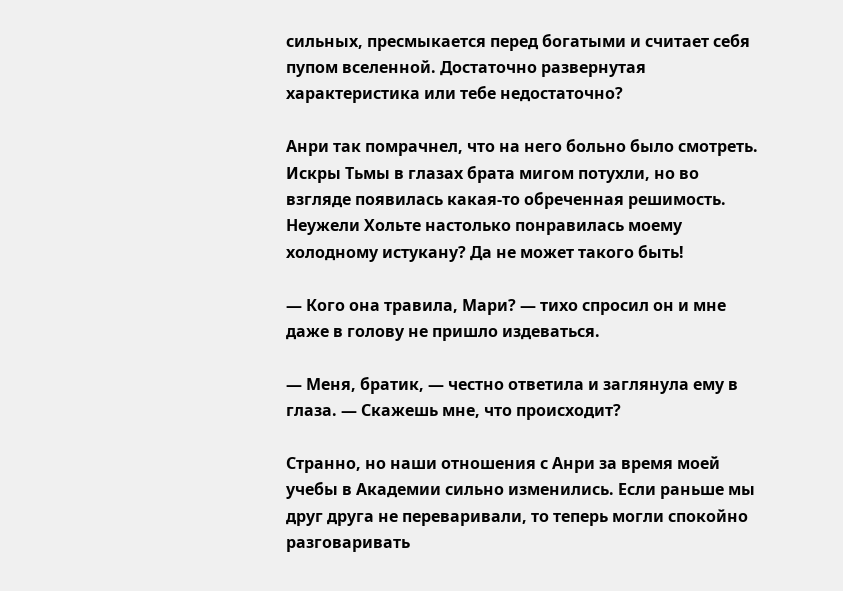сильных, пресмыкается перед богатыми и считает себя пупом вселенной. Достаточно развернутая характеристика или тебе недостаточно?

Анри так помрачнел, что на него больно было смотреть. Искры Тьмы в глазах брата мигом потухли, но во взгляде появилась какая-то обреченная решимость. Неужели Хольте настолько понравилась моему холодному истукану? Да не может такого быть!

— Кого она травила, Мари? — тихо спросил он и мне даже в голову не пришло издеваться.

— Меня, братик, — честно ответила и заглянула ему в глаза. — Скажешь мне, что происходит?

Странно, но наши отношения с Анри за время моей учебы в Академии сильно изменились. Если раньше мы друг друга не переваривали, то теперь могли спокойно разговаривать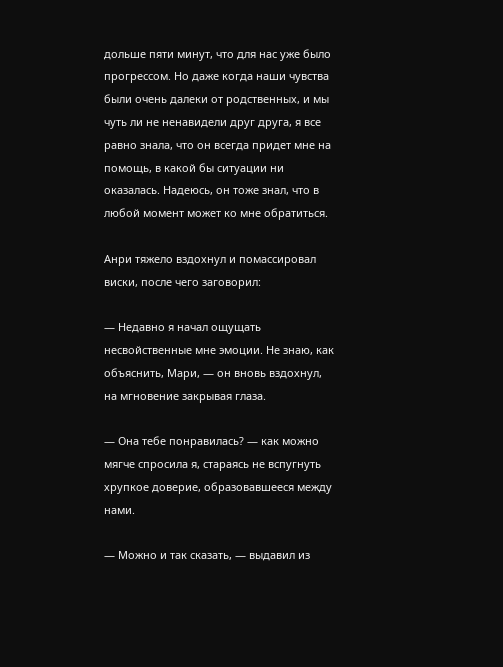дольше пяти минут, что для нас уже было прогрессом. Но даже когда наши чувства были очень далеки от родственных, и мы чуть ли не ненавидели друг друга, я все равно знала, что он всегда придет мне на помощь, в какой бы ситуации ни оказалась. Надеюсь, он тоже знал, что в любой момент может ко мне обратиться.

Анри тяжело вздохнул и помассировал виски, после чего заговорил:

— Недавно я начал ощущать несвойственные мне эмоции. Не знаю, как объяснить, Мари, — он вновь вздохнул, на мгновение закрывая глаза.

— Она тебе понравилась? — как можно мягче спросила я, стараясь не вспугнуть хрупкое доверие, образовавшееся между нами.

— Можно и так сказать, — выдавил из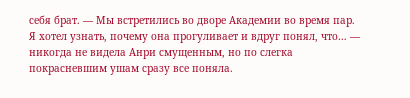себя брат. — Мы встретились во дворе Академии во время пар. Я хотел узнать, почему она прогуливает и вдруг понял, что… — никогда не видела Анри смущенным, но по слегка покрасневшим ушам сразу все поняла.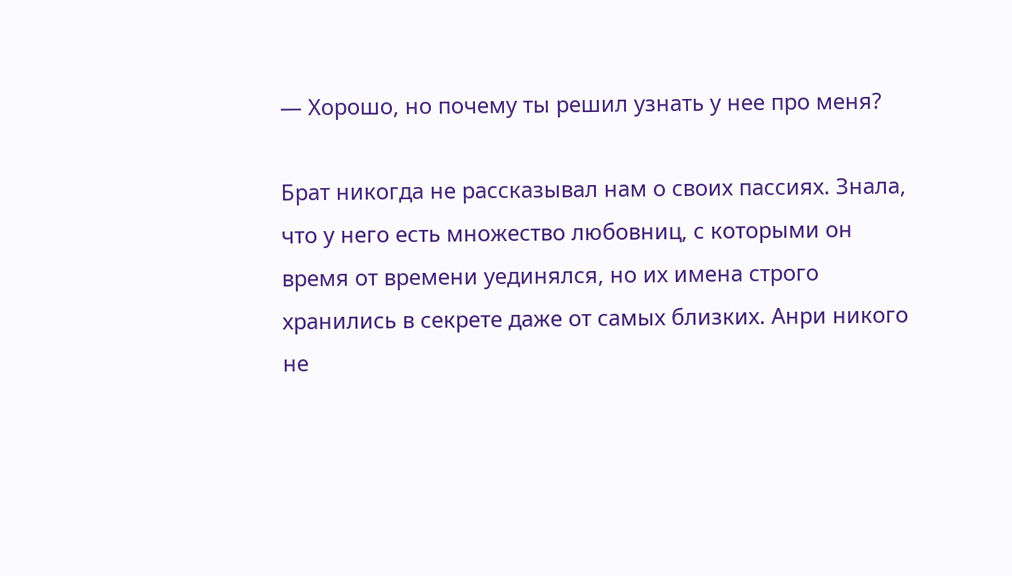— Хорошо, но почему ты решил узнать у нее про меня?

Брат никогда не рассказывал нам о своих пассиях. Знала, что у него есть множество любовниц, с которыми он время от времени уединялся, но их имена строго хранились в секрете даже от самых близких. Анри никого не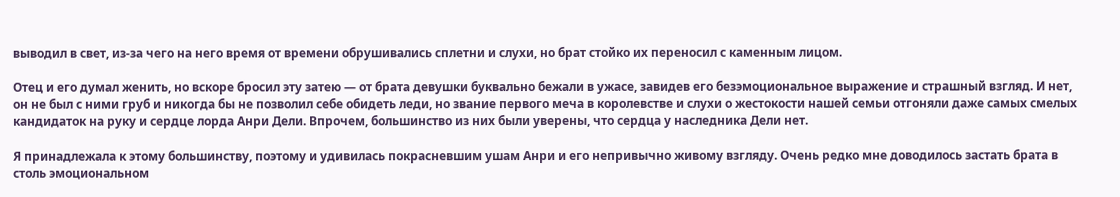выводил в свет, из-за чего на него время от времени обрушивались сплетни и слухи, но брат стойко их переносил с каменным лицом.

Отец и его думал женить, но вскоре бросил эту затею — от брата девушки буквально бежали в ужасе, завидев его безэмоциональное выражение и страшный взгляд. И нет, он не был с ними груб и никогда бы не позволил себе обидеть леди, но звание первого меча в королевстве и слухи о жестокости нашей семьи отгоняли даже самых смелых кандидаток на руку и сердце лорда Анри Дели. Впрочем, большинство из них были уверены, что сердца у наследника Дели нет.

Я принадлежала к этому большинству, поэтому и удивилась покрасневшим ушам Анри и его непривычно живому взгляду. Очень редко мне доводилось застать брата в столь эмоциональном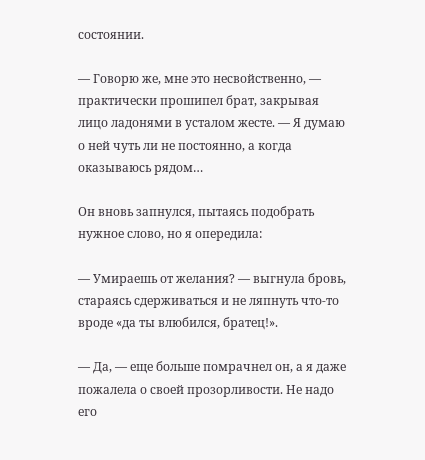состоянии.

— Говорю же, мне это несвойственно, — практически прошипел брат, закрывая лицо ладонями в усталом жесте. — Я думаю о ней чуть ли не постоянно, а когда оказываюсь рядом…

Он вновь запнулся, пытаясь подобрать нужное слово, но я опередила:

— Умираешь от желания? — выгнула бровь, стараясь сдерживаться и не ляпнуть что-то вроде «да ты влюбился, братец!».

— Да, — еще больше помрачнел он, а я даже пожалела о своей прозорливости. Не надо его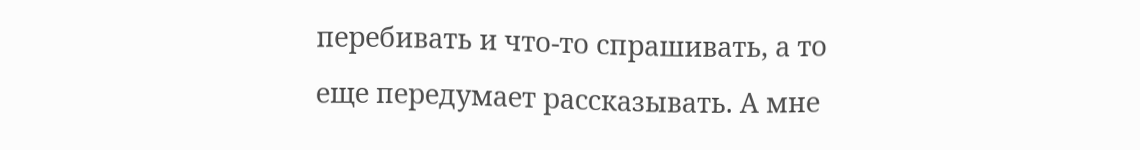перебивать и что-то спрашивать, а то еще передумает рассказывать. А мне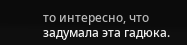то интересно, что задумала эта гадюка.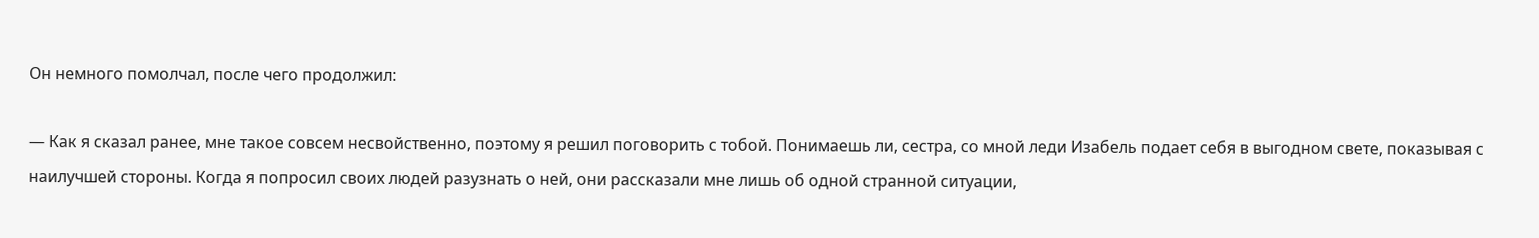Он немного помолчал, после чего продолжил:

— Как я сказал ранее, мне такое совсем несвойственно, поэтому я решил поговорить с тобой. Понимаешь ли, сестра, со мной леди Изабель подает себя в выгодном свете, показывая с наилучшей стороны. Когда я попросил своих людей разузнать о ней, они рассказали мне лишь об одной странной ситуации,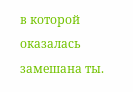в которой оказалась замешана ты.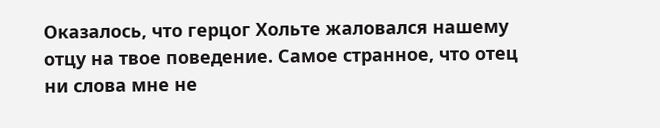Оказалось, что герцог Хольте жаловался нашему отцу на твое поведение. Самое странное, что отец ни слова мне не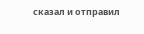сказал и отправил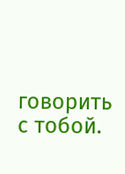говорить с тобой.